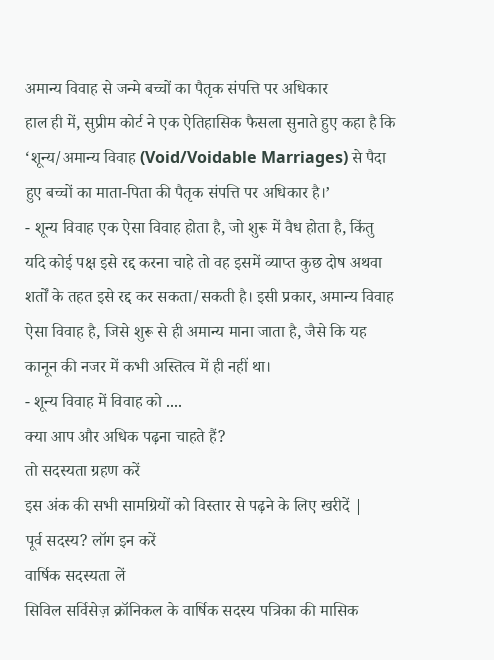अमान्य विवाह से जन्मे बच्चों का पैतृक संपत्ति पर अधिकार
हाल ही में, सुप्रीम कोर्ट ने एक ऐतिहासिक फैसला सुनाते हुए कहा है कि ‘शून्य/अमान्य विवाह (Void/Voidable Marriages) से पैदा हुए बच्चों का माता-पिता की पैतृक संपत्ति पर अधिकार है।’
- शून्य विवाह एक ऐसा विवाह होता है, जो शुरू में वैध होता है, किंतु यदि कोई पक्ष इसे रद्द करना चाहे तो वह इसमें व्याप्त कुछ दोष अथवा शर्तों के तहत इसे रद्द कर सकता/सकती है। इसी प्रकार, अमान्य विवाह ऐसा विवाह है, जिसे शुरू से ही अमान्य माना जाता है, जैसे कि यह कानून की नजर में कभी अस्तित्व में ही नहीं था।
- शून्य विवाह में विवाह को ....
क्या आप और अधिक पढ़ना चाहते हैं?
तो सदस्यता ग्रहण करें
इस अंक की सभी सामग्रियों को विस्तार से पढ़ने के लिए खरीदें |
पूर्व सदस्य? लॉग इन करें
वार्षिक सदस्यता लें
सिविल सर्विसेज़ क्रॉनिकल के वार्षिक सदस्य पत्रिका की मासिक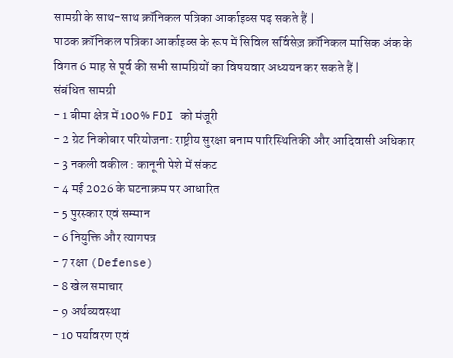सामग्री के साथ-साथ क्रॉनिकल पत्रिका आर्काइव्स पढ़ सकते हैं |
पाठक क्रॉनिकल पत्रिका आर्काइव्स के रूप में सिविल सर्विसेज़ क्रॉनिकल मासिक अंक के विगत 6 माह से पूर्व की सभी सामग्रियों का विषयवार अध्ययन कर सकते हैं |
संबंधित सामग्री
- 1 बीमा क्षेत्र में 100% FDI को मंजूरी
- 2 ग्रेट निकोबार परियोजना: राष्ट्रीय सुरक्षा बनाम पारिस्थितिकी और आदिवासी अधिकार
- 3 नकली वकील : कानूनी पेशे में संकट
- 4 मई 2026 के घटनाक्रम पर आधारित
- 5 पुरस्कार एवं सम्मान
- 6 नियुक्ति और त्यागपत्र
- 7 रक्षा (Defense)
- 8 खेल समाचार
- 9 अर्थव्यवस्था
- 10 पर्यावरण एवं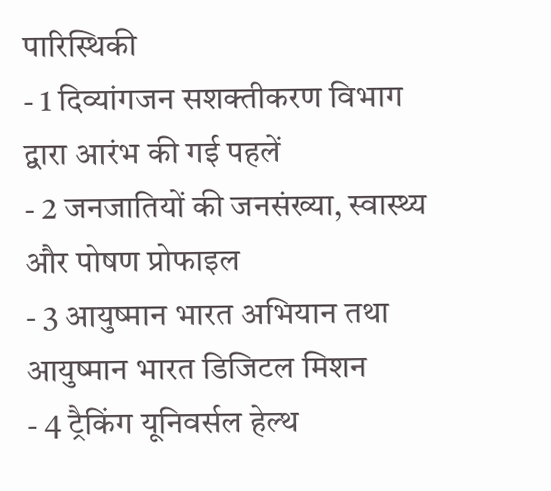पारिस्थिकी
- 1 दिव्यांगजन सशक्तीकरण विभाग द्वारा आरंभ की गई पहलें
- 2 जनजातियों की जनसंख्या, स्वास्थ्य और पोषण प्रोफाइल
- 3 आयुष्मान भारत अभियान तथा आयुष्मान भारत डिजिटल मिशन
- 4 ट्रैकिंग यूनिवर्सल हेल्थ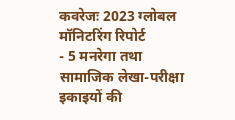कवरेजः 2023 ग्लोबल मॉनिटरिंग रिपोर्ट
- 5 मनरेगा तथा सामाजिक लेखा-परीक्षा इकाइयों की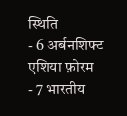स्थिति
- 6 अर्बनशिफ्ट एशिया फ़ोरम
- 7 भारतीय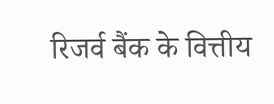रिजर्व बैंक के वित्तीय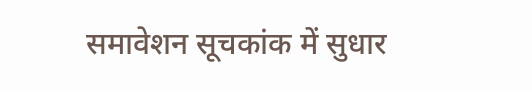समावेशन सूचकांक में सुधार